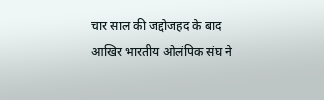चार साल की जद्दोजहद के बाद आखिर भारतीय ओलंपिक संघ ने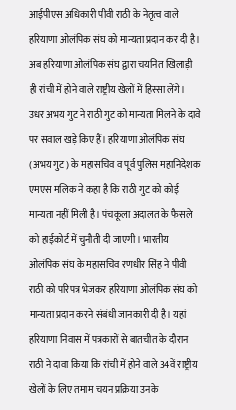आईपीएस अधिकारी पीवी राठी के नेतृत्व वाले हरियाणा ओलंपिक संघ को मान्यता प्रदान कर दी है। अब हरियाणा ओलंपिक संघ द्वारा चयनित खिलाड़ी ही रांची में होने वाले राष्ट्रीय खेलों में हिस्सा लेंगे। उधर अभय गुट ने राठी गुट को मान्यता मिलने के दावे पर सवाल खड़े किए हैं। हरियाणा ओलंपिक संघ (अभय गुट) के महासचिव व पूर्व पुलिस महानिदेशक एमएस मलिक ने कहा है कि राठी गुट को कोई मान्यता नहीं मिली है। पंचकूला अदालत के फैसले को हाईकोर्ट में चुनौती दी जाएगी। भारतीय ओलंपिक संघ के महासचिव रणधीर सिंह ने पीवी राठी को परिपत्र भेजकर हरियाणा ओलंपिक संघ को मान्यता प्रदान करने संबंधी जानकारी दी है। यहां हरियाणा निवास में पत्रकारों से बातचीत के दौरान राठी ने दावा किया कि रांची में होने वाले 34वें राष्ट्रीय खेलों के लिए तमाम चयन प्रक्रिया उनके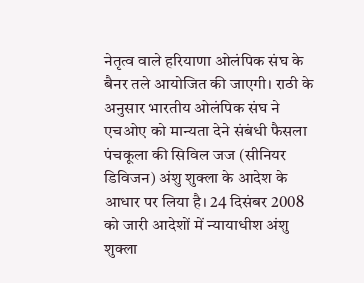नेतृत्व वाले हरियाणा ओलंपिक संघ के बैनर तले आयोजित की जाएगी। राठी के अनुसार भारतीय ओलंपिक संघ ने एचओए को मान्यता देने संबंधी फैसला पंचकूला की सिविल जज (सीनियर डिविजन) अंशु शुक्ला के आदेश के आधार पर लिया है। 24 दिसंबर 2008 को जारी आदेशों में न्यायाधीश अंशु शुक्ला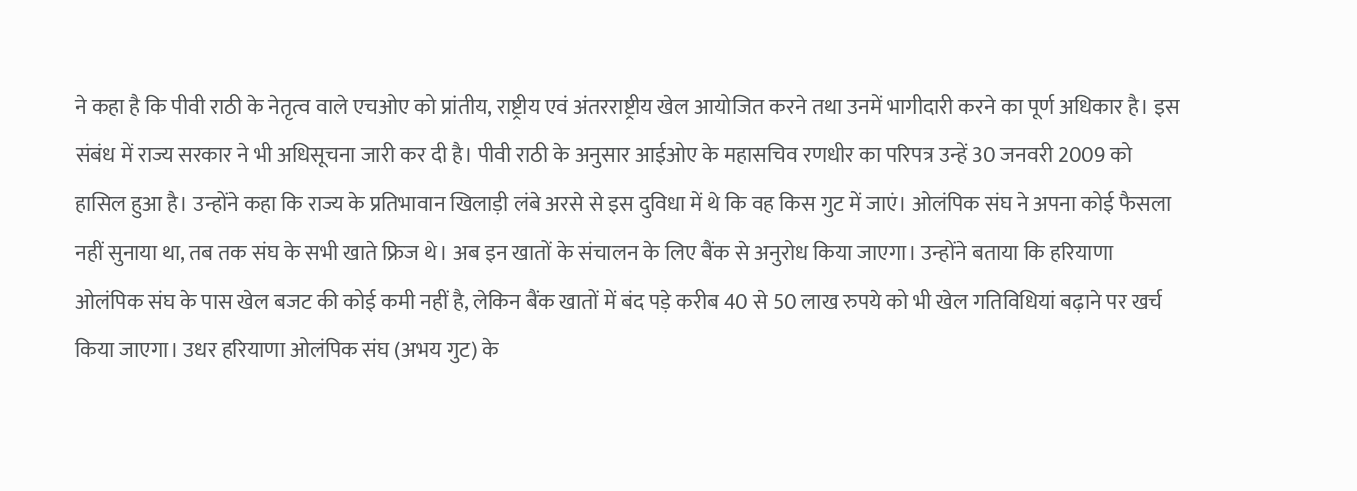ने कहा है कि पीवी राठी के नेतृत्व वाले एचओए को प्रांतीय, राष्ट्रीय एवं अंतरराष्ट्रीय खेल आयोजित करने तथा उनमें भागीदारी करने का पूर्ण अधिकार है। इस संबंध में राज्य सरकार ने भी अधिसूचना जारी कर दी है। पीवी राठी के अनुसार आईओए के महासचिव रणधीर का परिपत्र उन्हें 30 जनवरी 2009 को हासिल हुआ है। उन्होंने कहा कि राज्य के प्रतिभावान खिलाड़ी लंबे अरसे से इस दुविधा में थे कि वह किस गुट में जाएं। ओलंपिक संघ ने अपना कोई फैसला नहीं सुनाया था, तब तक संघ के सभी खाते फ्रिज थे। अब इन खातों के संचालन के लिए बैंक से अनुरोध किया जाएगा। उन्होंने बताया कि हरियाणा ओलंपिक संघ के पास खेल बजट की कोई कमी नहीं है, लेकिन बैंक खातों में बंद पड़े करीब 40 से 50 लाख रुपये को भी खेल गतिविधियां बढ़ाने पर खर्च किया जाएगा। उधर हरियाणा ओलंपिक संघ (अभय गुट) के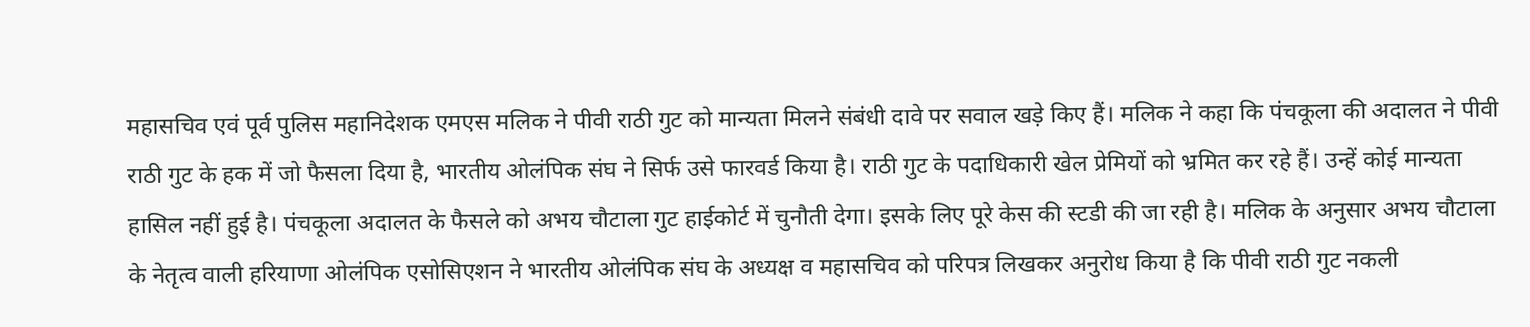महासचिव एवं पूर्व पुलिस महानिदेशक एमएस मलिक ने पीवी राठी गुट को मान्यता मिलने संबंधी दावे पर सवाल खड़े किए हैं। मलिक ने कहा कि पंचकूला की अदालत ने पीवी राठी गुट के हक में जो फैसला दिया है, भारतीय ओलंपिक संघ ने सिर्फ उसे फारवर्ड किया है। राठी गुट के पदाधिकारी खेल प्रेमियों को भ्रमित कर रहे हैं। उन्हें कोई मान्यता हासिल नहीं हुई है। पंचकूला अदालत के फैसले को अभय चौटाला गुट हाईकोर्ट में चुनौती देगा। इसके लिए पूरे केस की स्टडी की जा रही है। मलिक के अनुसार अभय चौटाला के नेतृत्व वाली हरियाणा ओलंपिक एसोसिएशन ने भारतीय ओलंपिक संघ के अध्यक्ष व महासचिव को परिपत्र लिखकर अनुरोध किया है कि पीवी राठी गुट नकली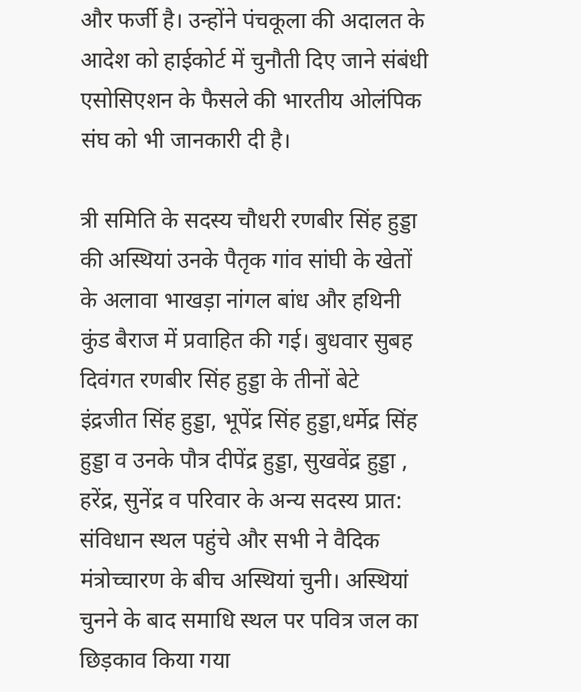और फर्जी है। उन्होंने पंचकूला की अदालत के आदेश को हाईकोर्ट में चुनौती दिए जाने संबंधी एसोसिएशन के फैसले की भारतीय ओलंपिक संघ को भी जानकारी दी है।

त्री समिति के सदस्य चौधरी रणबीर सिंह हुड्डा
की अस्थियां उनके पैतृक गांव सांघी के खेतों के अलावा भाखड़ा नांगल बांध और हथिनी कुंड बैराज में प्रवाहित की गई। बुधवार सुबह दिवंगत रणबीर सिंह हुड्डा के तीनों बेटे
इंद्रजीत सिंह हुड्डा, भूपेंद्र सिंह हुड्डा,धर्मेद्र सिंह हुड्डा व उनके पौत्र दीपेंद्र हुड्डा, सुखवेंद्र हुड्डा , हरेंद्र, सुनेंद्र व परिवार के अन्य सदस्य प्रात: संविधान स्थल पहुंचे और सभी ने वैदिक मंत्रोच्चारण के बीच अस्थियां चुनी। अस्थियां चुनने के बाद समाधि स्थल पर पवित्र जल का छिड़काव किया गया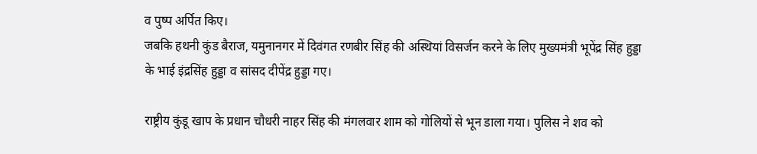व पुष्प अर्पित किए।
जबकि हथनी कुंड बैराज, यमुनानगर में दिवंगत रणबीर सिंह की अस्थियां विसर्जन करने के लिए मुख्यमंत्री भूपेंद्र सिंह हुड्डा के भाई इंद्रसिंह हुड्डा व सांसद दीपेंद्र हुड्डा गए।

राष्ट्रीय कुंडू खाप के प्रधान चौधरी नाहर सिंह की मंगलवार शाम को गोलियों से भून डाला गया। पुलिस ने शव को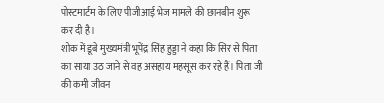पोस्टमार्टम के लिए पीजीआई भेज मामले की छानबीन शुरू कर दी है।
शोक में डूबे मुख्यमंत्री भूपेंद्र सिंह हुड्डा ने कहा कि सिर से पिता का साया उठ जाने से वह असहाय महसूस कर रहे हैं। पिता जी की कमी जीवन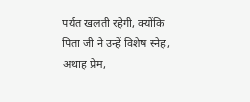पर्यत खलती रहेगी, क्योंकि पिता जी ने उन्हें विशेष स्नेह, अथाह प्रेम,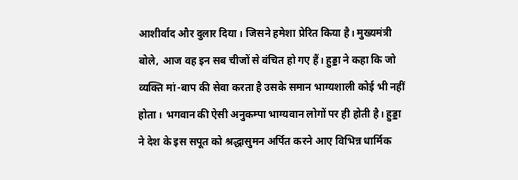आशीर्वाद और दुलार दिया। जिसने हमेशा प्रेरित किया है। मुख्यमंत्री बोले, आज वह इन सब चीजों से वंचित हो गए हैं। हुड्डा ने कहा कि जो व्यक्ति मां-बाप की सेवा करता है उसके समान भाग्यशाली कोई भी नहीं होता। भगवान की ऐसी अनुकम्पा भाग्यवान लोगों पर ही होती है। हुड्डा ने देश के इस सपूत को श्रद्धासुमन अर्पित करने आए विभिन्न धार्मिक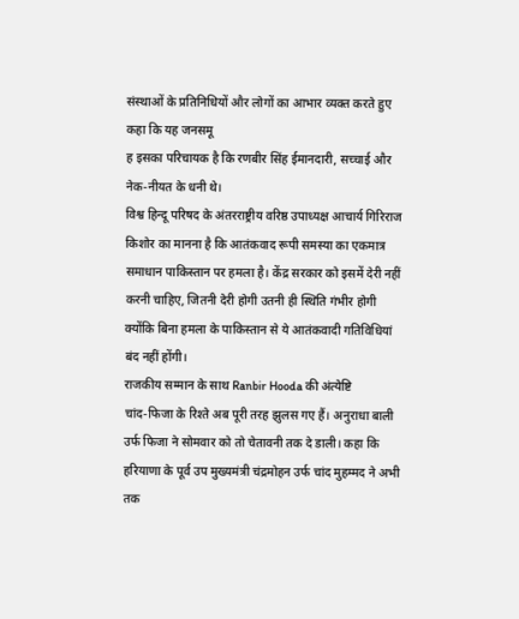संस्थाओं के प्रतिनिधियों और लोगों का आभार व्यक्त करते हुए कहा कि यह जनसमू
ह इसका परिचायक है कि रणबीर सिंह ईमानदारी, सच्चाई और नेक-नीयत के धनी थे।
विश्व हिन्दू परिषद के अंतरराष्ट्रीय वरिष्ठ उपाध्यक्ष आचार्य गिरिराज किशोर का मानना है कि आतंकवाद रूपी समस्या का एकमात्र समाधान पाकिस्तान पर हमला है। केंद्र सरकार को इसमें देरी नहीं करनी चाहिए, जितनी देरी होगी उतनी ही स्थिति गंभीर होगी क्योंकि बिना हमला के पाकिस्तान से ये आतंकवादी गतिविधियां बंद नहीं होंगी।
राजकीय सम्मान के साथ Ranbir Hooda की अंत्येष्टि
चांद-फिजा के रिश्ते अब पूरी तरह झुलस गए हैं। अनुराधा बाली उर्फ फिजा ने सोमवार को तो चेतावनी तक दे डाली। कहा कि हरियाणा के पूर्व उप मुख्यमंत्री चंद्रमोहन उर्फ चांद मुहम्मद ने अभी तक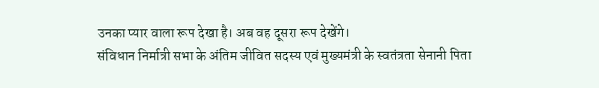उनका प्यार वाला रूप देखा है। अब वह दूसरा रूप देखेंगे।
संविधान निर्मात्री सभा के अंतिम जीवित सदस्य एवं मुख्यमंत्री के स्वतंत्रता सेनानी पिता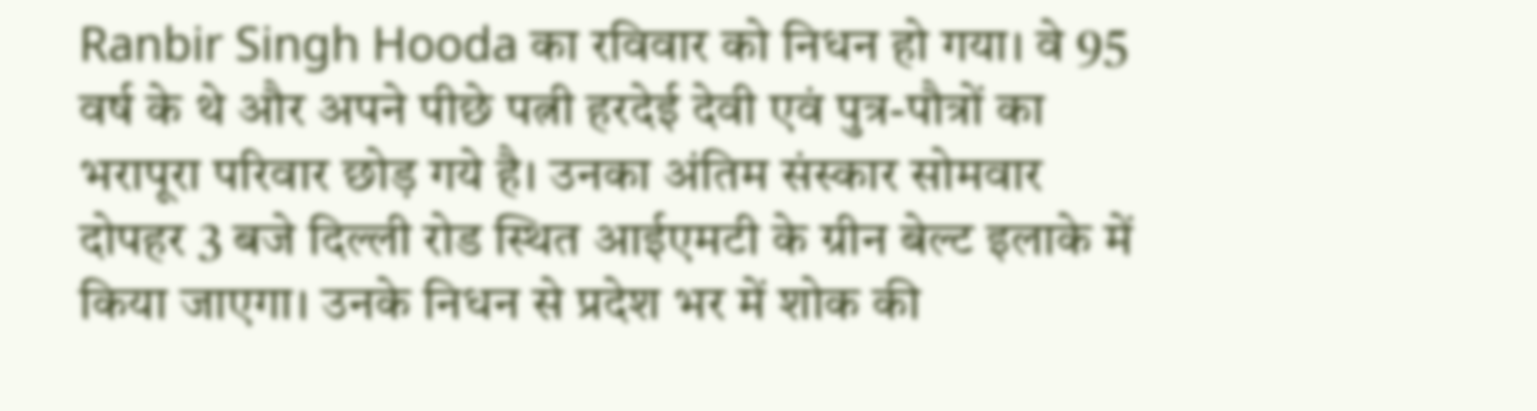Ranbir Singh Hooda का रविवार को निधन हो गया। वे 95 वर्ष के थे और अपने पीछे पत्नी हरदेई देवी एवं पुत्र-पौत्रों का भरापूरा परिवार छोड़ गये है। उनका अंतिम संस्कार सोमवार दोपहर 3 बजे दिल्ली रोड स्थित आईएमटी के ग्रीन बेल्ट इलाके में किया जाएगा। उनके निधन से प्रदेश भर में शोक की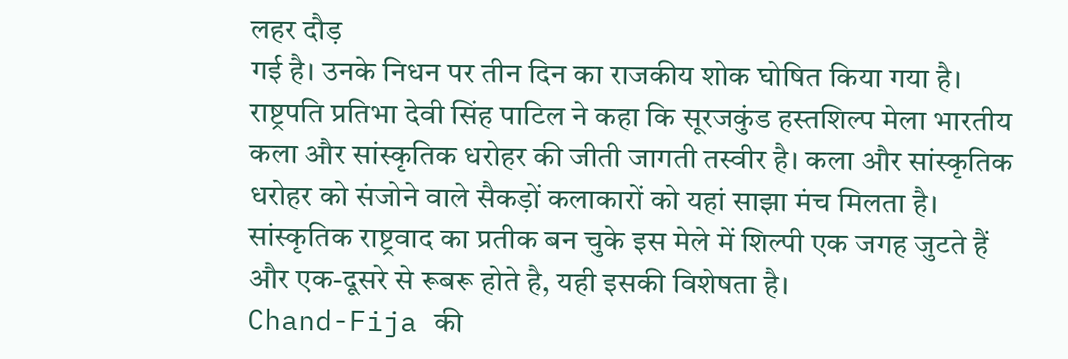लहर दौड़
गई है। उनके निधन पर तीन दिन का राजकीय शोक घोषित किया गया है।
राष्ट्रपति प्रतिभा देवी सिंह पाटिल ने कहा कि सूरजकुंड हस्तशिल्प मेला भारतीय कला और सांस्कृतिक धरोहर की जीती जागती तस्वीर है। कला और सांस्कृतिक धरोहर को संजोने वाले सैकड़ों कलाकारों को यहां साझा मंच मिलता है। सांस्कृतिक राष्ट्रवाद का प्रतीक बन चुके इस मेले में शिल्पी एक जगह जुटते हैं और एक-दूसरे से रूबरू होते है, यही इसकी विशेषता है।
Chand-Fija की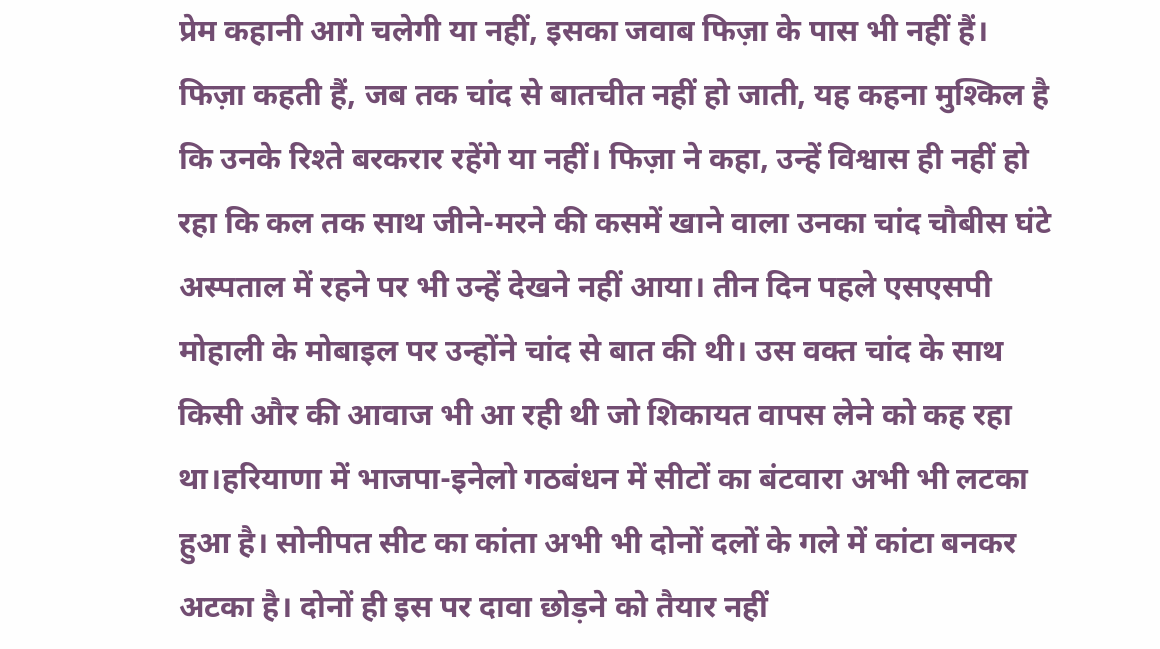प्रेम कहानी आगे चलेगी या नहीं, इसका जवाब फिज़ा के पास भी नहीं हैं। फिज़ा कहती हैं, जब तक चांद से बातचीत नहीं हो जाती, यह कहना मुश्किल है कि उनके रिश्ते बरकरार रहेंगे या नहीं। फिज़ा ने कहा, उन्हें विश्वास ही नहीं हो रहा कि कल तक साथ जीने-मरने की कसमें खाने वाला उनका चांद चौबीस घंटे अस्पताल में रहने पर भी उन्हें देखने नहीं आया। तीन दिन पहले एसएसपी मोहाली के मोबाइल पर उन्होंने चांद से बात की थी। उस वक्त चांद के साथ किसी और की आवाज भी आ रही थी जो शिकायत वापस लेने को कह रहा था।हरियाणा में भाजपा-इनेलो गठबंधन में सीटों का बंटवारा अभी भी लटका हुआ है। सोनीपत सीट का कांता अभी भी दोनों दलों के गले में कांटा बनकर अटका है। दोनों ही इस पर दावा छोड़ने को तैयार नहीं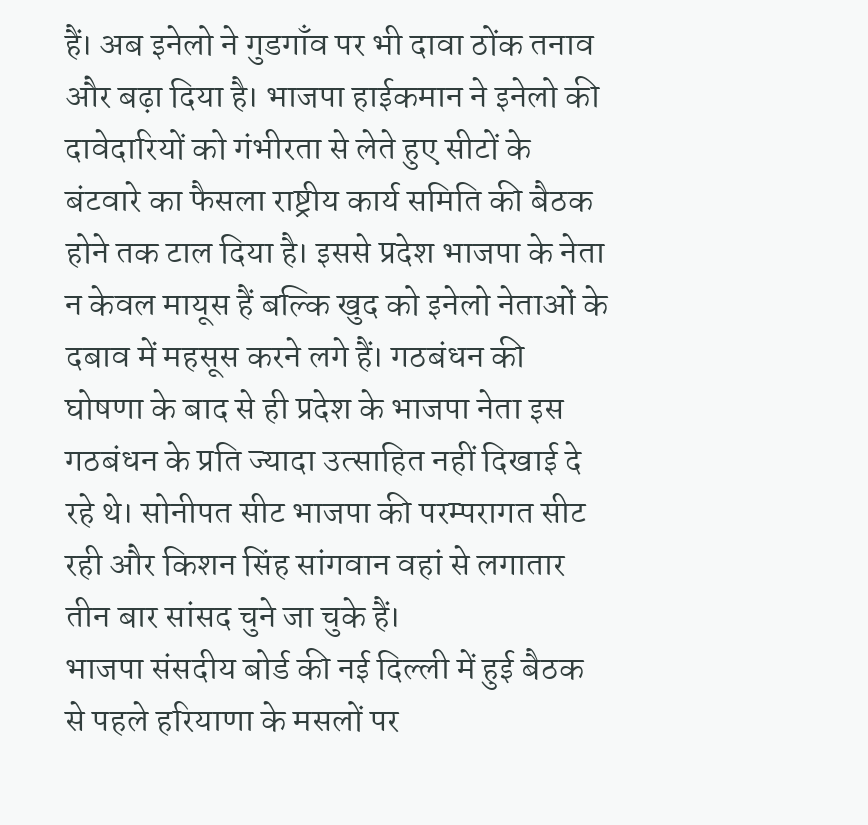हैं। अब इनेलो ने गुडगाँव पर भी दावा ठोंक तनाव और बढ़ा दिया है। भाजपा हाईकमान ने इनेलो की दावेदारियों को गंभीरता से लेते हुए सीटों के बंटवारे का फैसला राष्ट्रीय कार्य समिति की बैठक होने तक टाल दिया है। इससे प्रदेश भाजपा के नेता न केवल मायूस हैं बल्कि खुद को इनेलो नेताओं के दबाव में महसूस करने लगे हैं। गठबंधन की घोषणा के बाद से ही प्रदेश के भाजपा नेता इस गठबंधन के प्रति ज्यादा उत्साहित नहीं दिखाई दे रहे थे। सोनीपत सीट भाजपा की परम्परागत सीट रही और किशन सिंह सांगवान वहां से लगातार तीन बार सांसद चुने जा चुके हैं।
भाजपा संसदीय बोर्ड की नई दिल्ली में हुई बैठक से पहले हरियाणा के मसलों पर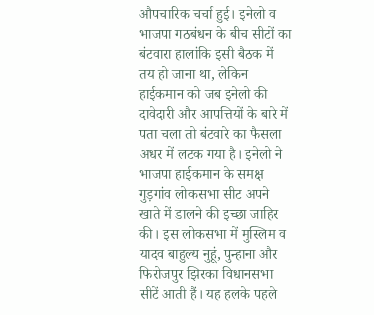औपचारिक चर्चा हुई। इनेलो व भाजपा गठबंधन के बीच सीटों का बंटवारा हालांकि इसी बैठक में तय हो जाना था, लेकिन हाईकमान को जब इनेलो की दावेदारी और आपत्तियों के बारे में पता चला तो बंटवारे का फैसला अधर में लटक गया है। इनेलो ने भाजपा हाईकमान के समक्ष गुड़गांव लोकसभा सीट अपने खाते में डालने की इच्छा जाहिर की। इस लोकसभा में मुस्लिम व यादव बाहुल्य नुहूं, पुन्हाना और फिरोजपुर झिरका विधानसभा सीटें आती हैं। यह हलके पहले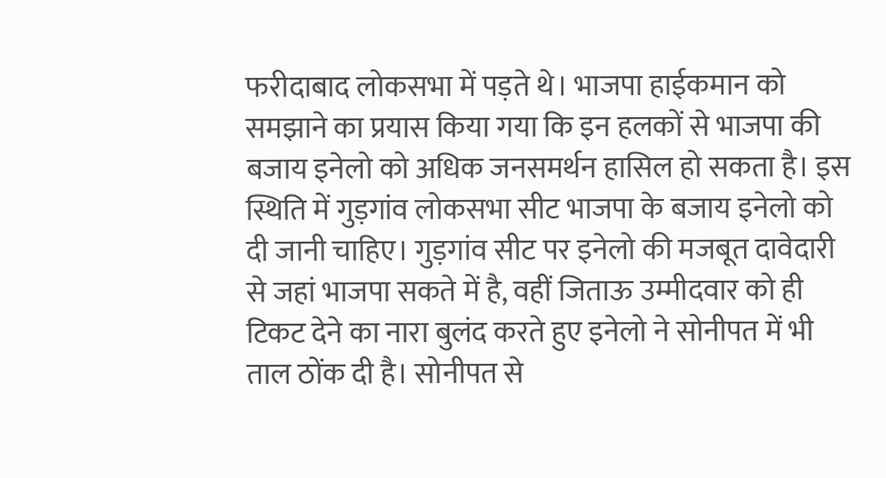फरीदाबाद लोकसभा में पड़ते थे। भाजपा हाईकमान को समझाने का प्रयास किया गया कि इन हलकों से भाजपा की बजाय इनेलो को अधिक जनसमर्थन हासिल हो सकता है। इस स्थिति में गुड़गांव लोकसभा सीट भाजपा के बजाय इनेलो को दी जानी चाहिए। गुड़गांव सीट पर इनेलो की मजबूत दावेदारी से जहां भाजपा सकते में है, वहीं जिताऊ उम्मीदवार को ही टिकट देने का नारा बुलंद करते हुए इनेलो ने सोनीपत में भी ताल ठोंक दी है। सोनीपत से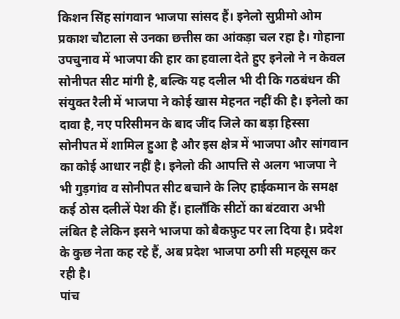किशन सिंह सांगवान भाजपा सांसद हैं। इनेलो सुप्रीमो ओम प्रकाश चौटाला से उनका छत्तीस का आंकड़ा चल रहा है। गोहाना उपचुनाव में भाजपा की हार का हवाला देते हुए इनेलो ने न केवल सोनीपत सीट मांगी है, बल्कि यह दलील भी दी कि गठबंधन की संयुक्त रैली में भाजपा ने कोई खास मेहनत नहीं की है। इनेलो का दावा है, नए परिसीमन के बाद जींद जिले का बड़ा हिस्सा सोनीपत में शामिल हुआ है और इस क्षेत्र में भाजपा और सांगवान का कोई आधार नहीं है। इनेलो की आपत्ति से अलग भाजपा ने भी गुड़गांव व सोनीपत सीट बचाने के लिए हाईकमान के समक्ष कई ठोस दलीलें पेश की हैं। हालाँकि सीटों का बंटवारा अभी लंबित है लेकिन इसने भाजपा को बैकफ़ुट पर ला दिया है। प्रदेश के कुछ नेता कह रहे हैं, अब प्रदेश भाजपा ठगी सी महसूस कर रही है।
पांच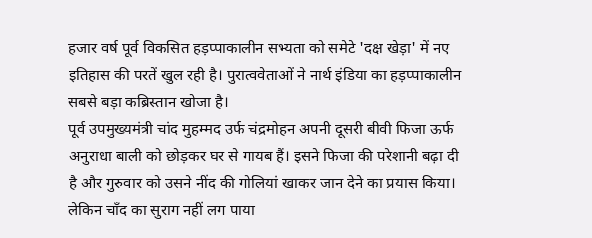हजार वर्ष पूर्व विकसित हड़प्पाकालीन सभ्यता को समेटे 'दक्ष खेड़ा' में नए इतिहास की परतें खुल रही है। पुरात्ववेताओं ने नार्थ इंडिया का हड़प्पाकालीन सबसे बड़ा कब्रिस्तान खोजा है।
पूर्व उपमुख्यमंत्री चांद मुहम्मद उर्फ चंद्रमोहन अपनी दूसरी बीवी फिजा ऊर्फ अनुराधा बाली को छोड़कर घर से गायब हैं। इसने फिजा की परेशानी बढ़ा दी है और गुरुवार को उसने नींद की गोलियां खाकर जान देने का प्रयास किया। लेकिन चाँद का सुराग नहीं लग पाया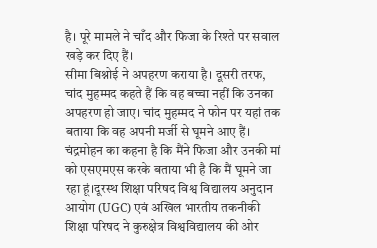है। पूरे मामले ने चाँद और फिजा के रिश्ते पर सवाल खड़े कर दिए हैं।
सीमा बिश्नोई ने अपहरण कराया है। दूसरी तरफ, चांद मुहम्मद कहते हैं कि वह बच्चा नहीं कि उनका अपहरण हो जाए। चांद मुहम्मद ने फोन पर यहां तक बताया कि वह अपनी मर्जी से घूमने आए हैं। चंद्रमोहन का कहना है कि मैंने फिजा और उनकी मां को एसएमएस करके बताया भी है कि मैं घूमने जा रहा हूं।दूरस्थ शिक्षा परिषद विश्व विद्यालय अनुदान आयोग (UGC) एवं अखिल भारतीय तकनीकी शिक्षा परिषद ने कुरुक्षेत्र विश्वविद्यालय की ओर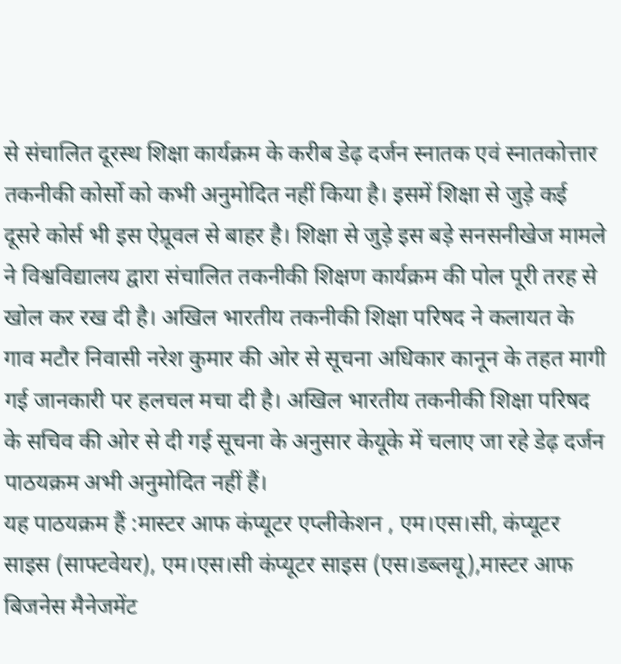से संचालित दूरस्थ शिक्षा कार्यक्रम के करीब डेढ़ दर्जन स्नातक एवं स्नातकोत्तार तकनीकी कोर्सो को कभी अनुमोदित नहीं किया है। इसमें शिक्षा से जुड़े कई दूसरे कोर्स भी इस ऐप्रूवल से बाहर है। शिक्षा से जुड़े इस बड़े सनसनीखेज मामले ने विश्वविद्यालय द्वारा संचालित तकनीकी शिक्षण कार्यक्रम की पोल पूरी तरह से खोल कर रख दी है। अखिल भारतीय तकनीकी शिक्षा परिषद ने कलायत के गाव मटौर निवासी नरेश कुमार की ओर से सूचना अधिकार कानून के तहत मागी गई जानकारी पर हलचल मचा दी है। अखिल भारतीय तकनीकी शिक्षा परिषद के सचिव की ओर से दी गई सूचना के अनुसार केयूके में चलाए जा रहे डेढ़ दर्जन पाठयक्रम अभी अनुमोदित नहीं हैं।
यह पाठयक्रम हैं :मास्टर आफ कंप्यूटर एप्लीकेशन , एम।एस।सी, कंप्यूटर साइस (साफ्टवेयर), एम।एस।सी कंप्यूटर साइस (एस।डब्लयू),मास्टर आफ बिजनेस मैनेजमेंट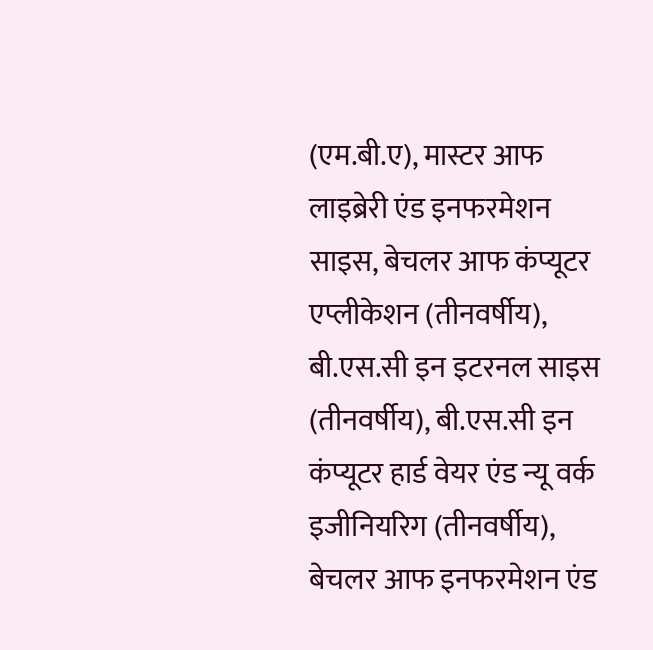(एम.बी.ए), मास्टर आफ लाइब्रेरी एंड इनफरमेशन साइस, बेचलर आफ कंप्यूटर एप्लीकेशन (तीनवर्षीय), बी.एस.सी इन इटरनल साइस (तीनवर्षीय), बी.एस.सी इन कंप्यूटर हार्ड वेयर एंड न्यू वर्क इजीनियरिग (तीनवर्षीय), बेचलर आफ इनफरमेशन एंड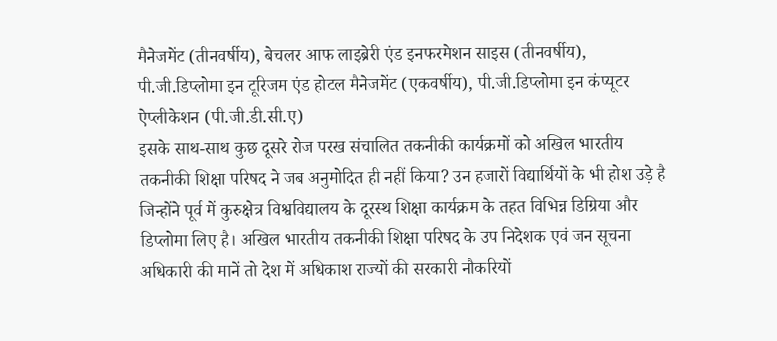मैनेजमेंट (तीनवर्षीय), बेचलर आफ लाइब्रेरी एंड इनफरमेशन साइस (तीनवर्षीय), पी.जी.डिप्लोमा इन टूरिजम एंड होटल मैनेजमेंट (एकवर्षीय), पी.जी.डिप्लोमा इन कंप्यूटर ऐप्लीकेशन (पी.जी.डी.सी.ए)
इसके साथ-साथ कुछ दूसरे रोज परख संचालित तकनीकी कार्यक्रमों को अखिल भारतीय तकनीकी शिक्षा परिषद ने जब अनुमोदित ही नहीं किया? उन हजारों विद्यार्थियों के भी होश उड़े है जिन्होंने पूर्व में कुरुक्षेत्र विश्वविद्यालय के दूरस्थ शिक्षा कार्यक्रम के तहत विभिन्न डिग्रिया और डिप्लोमा लिए है। अखिल भारतीय तकनीकी शिक्षा परिषद के उप निदेशक एवं जन सूचना अधिकारी की मानें तो देश में अधिकाश राज्यों की सरकारी नौकरियों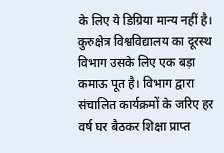के लिए ये डिग्रिया मान्य नहीं है। कुरुक्षेत्र विश्वविद्यालय का दूरस्थ विभाग उसके लिए एक बड़ा कमाऊ पूत है। विभाग द्वारा संचालित कार्यक्रमों के जरिए हर वर्ष घर बैठकर शिक्षा प्राप्त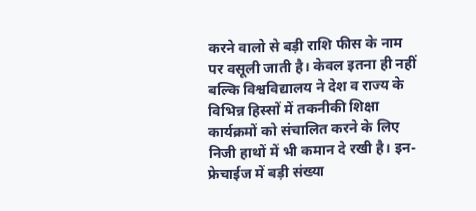करने वालो से बड़ी राशि फीस के नाम पर वसूली जाती है। केवल इतना ही नहीं बल्कि विश्वविद्यालय ने देश व राज्य के विभिन्न हिस्सों में तकनीकी शिक्षा कार्यक्रमों को संचालित करने के लिए निजी हाथों में भी कमान दे रखी है। इन-फ्रेचाईज में बड़ी संख्या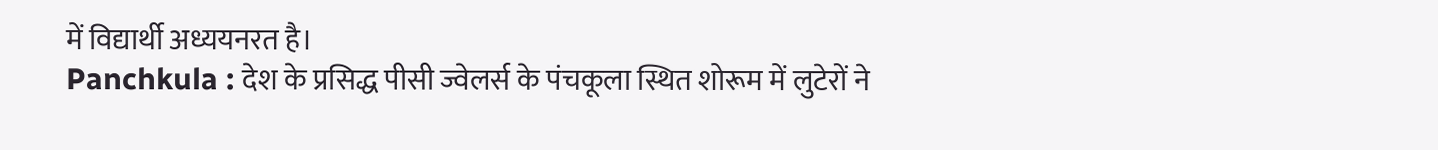में विद्यार्थी अध्ययनरत है।
Panchkula : देश के प्रसिद्ध पीसी ज्वेलर्स के पंचकूला स्थित शोरूम में लुटेरों ने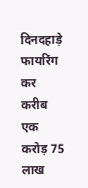दिनदहाड़े फायरिंग कर करीब एक करोड़ 75 लाख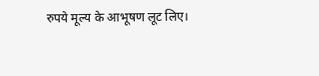रुपये मूल्य के आभूषण लूट लिए।